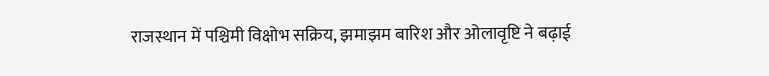राजस्थान में पश्चिमी विक्षोभ सक्रिय, झमाझम बारिश और ओलावृष्टि ने बढ़ाई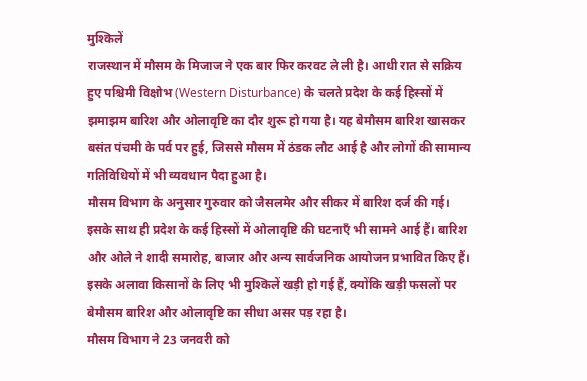मुश्किलें
राजस्थान में मौसम के मिजाज ने एक बार फिर करवट ले ली है। आधी रात से सक्रिय हुए पश्चिमी विक्षोभ (Western Disturbance) के चलते प्रदेश के कई हिस्सों में झमाझम बारिश और ओलावृष्टि का दौर शुरू हो गया है। यह बेमौसम बारिश खासकर बसंत पंचमी के पर्व पर हुई, जिससे मौसम में ठंडक लौट आई है और लोगों की सामान्य गतिविधियों में भी व्यवधान पैदा हुआ है।
मौसम विभाग के अनुसार गुरुवार को जैसलमेर और सीकर में बारिश दर्ज की गई। इसके साथ ही प्रदेश के कई हिस्सों में ओलावृष्टि की घटनाएँ भी सामने आई हैं। बारिश और ओले ने शादी समारोह, बाजार और अन्य सार्वजनिक आयोजन प्रभावित किए हैं। इसके अलावा किसानों के लिए भी मुश्किलें खड़ी हो गई हैं, क्योंकि खड़ी फसलों पर बेमौसम बारिश और ओलावृष्टि का सीधा असर पड़ रहा है।
मौसम विभाग ने 23 जनवरी को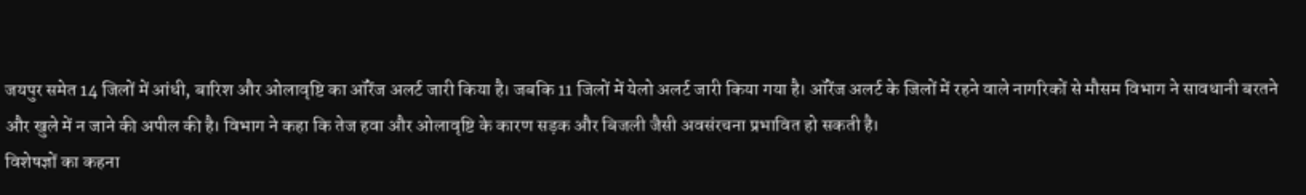जयपुर समेत 14 जिलों में आंधी, बारिश और ओलावृष्टि का ऑरेंज अलर्ट जारी किया है। जबकि 11 जिलों में येलो अलर्ट जारी किया गया है। ऑरेंज अलर्ट के जिलों में रहने वाले नागरिकों से मौसम विभाग ने सावधानी बरतने और खुले में न जाने की अपील की है। विभाग ने कहा कि तेज हवा और ओलावृष्टि के कारण सड़क और बिजली जैसी अवसंरचना प्रभावित हो सकती है।
विशेषज्ञों का कहना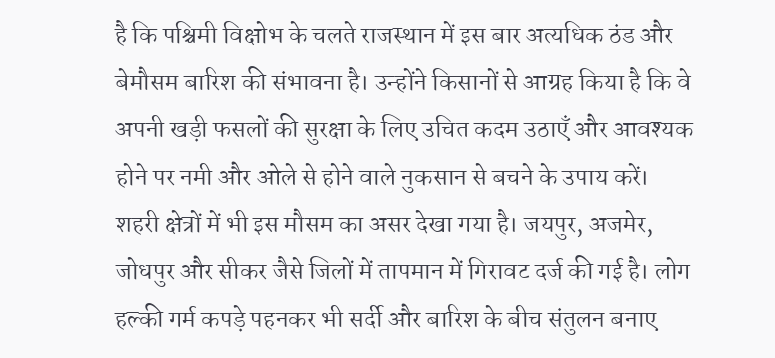है कि पश्चिमी विक्षोभ के चलते राजस्थान में इस बार अत्यधिक ठंड और बेमौसम बारिश की संभावना है। उन्होंने किसानों से आग्रह किया है कि वे अपनी खड़ी फसलों की सुरक्षा के लिए उचित कदम उठाएँ और आवश्यक होने पर नमी और ओले से होने वाले नुकसान से बचने के उपाय करें।
शहरी क्षेत्रों में भी इस मौसम का असर देखा गया है। जयपुर, अजमेर, जोधपुर और सीकर जैसे जिलों में तापमान में गिरावट दर्ज की गई है। लोग हल्की गर्म कपड़े पहनकर भी सर्दी और बारिश के बीच संतुलन बनाए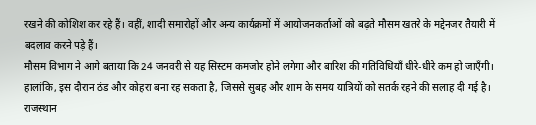रखने की कोशिश कर रहे हैं। वहीं, शादी समारोहों और अन्य कार्यक्रमों में आयोजनकर्ताओं को बढ़ते मौसम खतरे के मद्देनजर तैयारी में बदलाव करने पड़े हैं।
मौसम विभाग ने आगे बताया कि 24 जनवरी से यह सिस्टम कमजोर होने लगेगा और बारिश की गतिविधियाँ धीरे-धीरे कम हो जाएँगी। हालांकि, इस दौरान ठंड और कोहरा बना रह सकता है, जिससे सुबह और शाम के समय यात्रियों को सतर्क रहने की सलाह दी गई है।
राजस्थान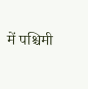में पश्चिमी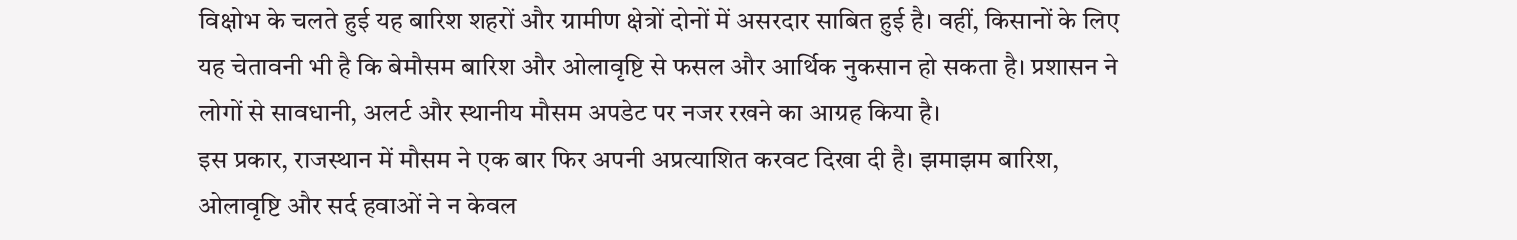विक्षोभ के चलते हुई यह बारिश शहरों और ग्रामीण क्षेत्रों दोनों में असरदार साबित हुई है। वहीं, किसानों के लिए यह चेतावनी भी है कि बेमौसम बारिश और ओलावृष्टि से फसल और आर्थिक नुकसान हो सकता है। प्रशासन ने लोगों से सावधानी, अलर्ट और स्थानीय मौसम अपडेट पर नजर रखने का आग्रह किया है।
इस प्रकार, राजस्थान में मौसम ने एक बार फिर अपनी अप्रत्याशित करवट दिखा दी है। झमाझम बारिश, ओलावृष्टि और सर्द हवाओं ने न केवल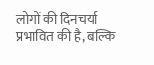लोगों की दिनचर्या प्रभावित की है, बल्कि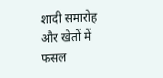शादी समारोह और खेतों में फसल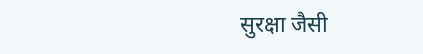सुरक्षा जैसी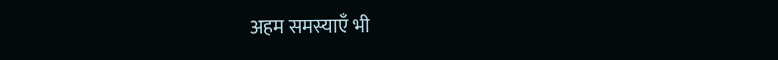अहम समस्याएँ भी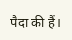पैदा की हैं।